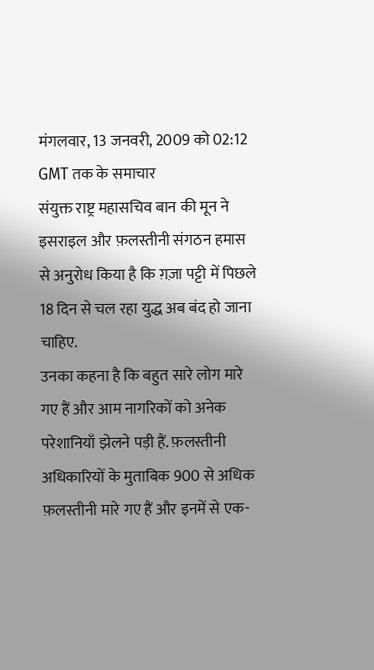मंगलवार, 13 जनवरी, 2009 को 02:12 GMT तक के समाचार
संयुक्त राष्ट्र महासचिव बान की मून ने इसराइल और फ़लस्तीनी संगठन हमास से अनुरोध किया है कि ग़ज़ा पट्टी में पिछले 18 दिन से चल रहा युद्ध अब बंद हो जाना चाहिए.
उनका कहना है कि बहुत सारे लोग मारे गए हैं और आम नागरिकों को अनेक परेशानियाँ झेलने पड़ी हैं. फ़लस्तीनी अधिकारियों के मुताबिक 900 से अधिक फ़लस्तीनी मारे गए हैं और इनमें से एक-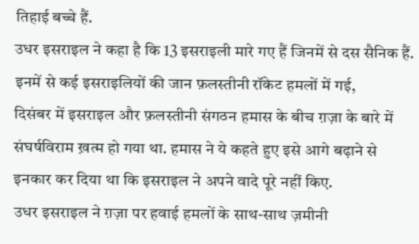तिहाई बच्चे हैं.
उधर इसराइल ने कहा है कि 13 इसराइली मारे गए हैं जिनमें से दस सैनिक हैं. इनमें से कई इसराइलियों की जान फ़लस्तीनी रॉकेट हमलों में गई,
दिसंबर में इसराइल और फ़लस्तीनी संगठन हमास के बीच ग़ज़ा के बारे में संघर्षविराम ख़त्म हो गया था. हमास ने ये कहते हुए इसे आगे बढ़ाने से इनकार कर दिया था कि इसराइल ने अपने वादे पूरे नहीं किए.
उधर इसराइल ने ग़ज़ा पर हवाई हमलों के साथ-साथ ज़मीनी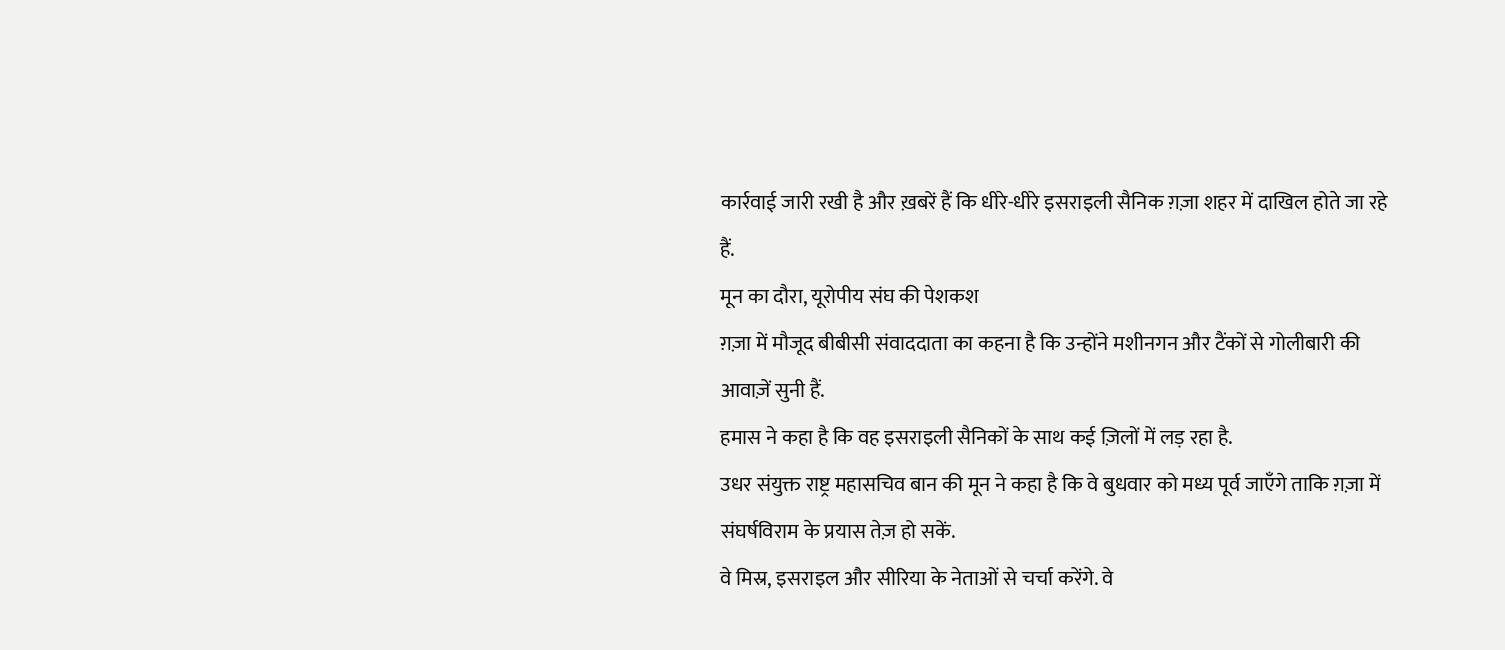कार्रवाई जारी रखी है और ख़बरें हैं कि धीरे-धीरे इसराइली सैनिक ग़ज़ा शहर में दाखिल होते जा रहे हैं.
मून का दौरा, यूरोपीय संघ की पेशकश
ग़ज़ा में मौजूद बीबीसी संवाददाता का कहना है कि उन्होंने मशीनगन और टैंकों से गोलीबारी की आवाज़ें सुनी हैं.
हमास ने कहा है कि वह इसराइली सैनिकों के साथ कई ज़िलों में लड़ रहा है.
उधर संयुक्त राष्ट्र महासचिव बान की मून ने कहा है कि वे बुधवार को मध्य पूर्व जाएँगे ताकि ग़ज़ा में संघर्षविराम के प्रयास तेज़ हो सकें.
वे मिस्र, इसराइल और सीरिया के नेताओं से चर्चा करेंगे. वे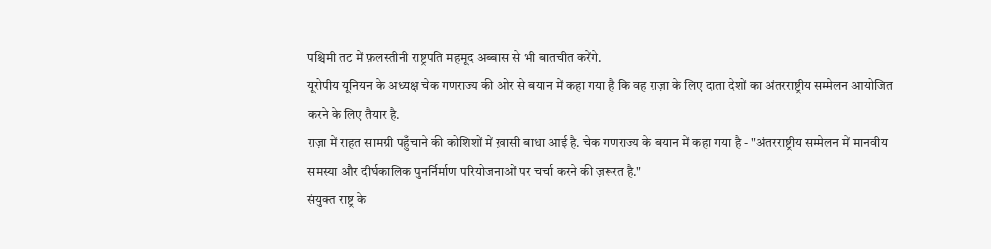पश्चिमी तट में फ़लस्तीनी राष्ट्रपति महमूद अब्बास से भी बातचीत करेंगे.
यूरोपीय यूनियन के अध्यक्ष चेक गणराज्य की ओर से बयान में कहा गया है कि वह ग़ज़ा के लिए दाता देशों का अंतरराष्ट्रीय सम्मेलन आयोजित करने के लिए तैयार है.
ग़ज़ा में राहत सामग्री पहुँचाने की कोशिशों में ख़ासी बाधा आई है. चेक गणराज्य के बयान में कहा गया है - "अंतरराष्ट्रीय सम्मेलन में मानवीय समस्या और दीर्घकालिक पुनर्निर्माण परियोजनाओं पर चर्चा करने की ज़रूरत है."
संयुक्त राष्ट्र के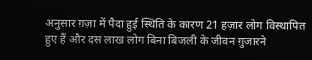अनुसार ग़ज़ा में पैदा हुई स्थिति के कारण 21 हज़ार लोग विस्थापित हुए हैं और दस लाख लोग बिना बिजली के जीवन ग़ुजारने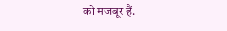को मजबूर हैं.